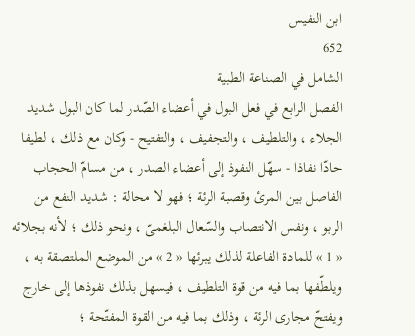ابن النفيس
652
الشامل في الصناعة الطبية
الفصل الرابع في فعل البول في أعضاء الصّدر لما كان البول شديد الجلاء ، والتلطيف ، والتجفيف ، والتفتيح - وكان مع ذلك ، لطيفا حادّا نفاذا - سهّل النفوذ إلى أعضاء الصدر ، من مسامّ الحجاب الفاصل بين المرئ وقصبة الرئة ؛ فهو لا محالة : شديد النفع من الربو ، ونفس الانتصاب والسّعال البلغمىّ ، ونحو ذلك ؛ لأنه بجلائه « 1 » للمادة الفاعلة لذلك يبرئها « 2 » من الموضع الملتصقة به ، ويلطّفها بما فيه من قوة التلطيف ، فيسهل بذلك نفوذها إلى خارج ويفتحّ مجارى الرئة ، وذلك بما فيه من القوة المفتّحة ؛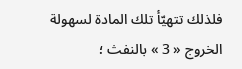فلذلك تتهيّأ تلك المادة لسهولة الخروج « 3 » بالنفث ؛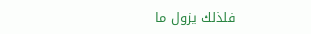فلذلك يزول ما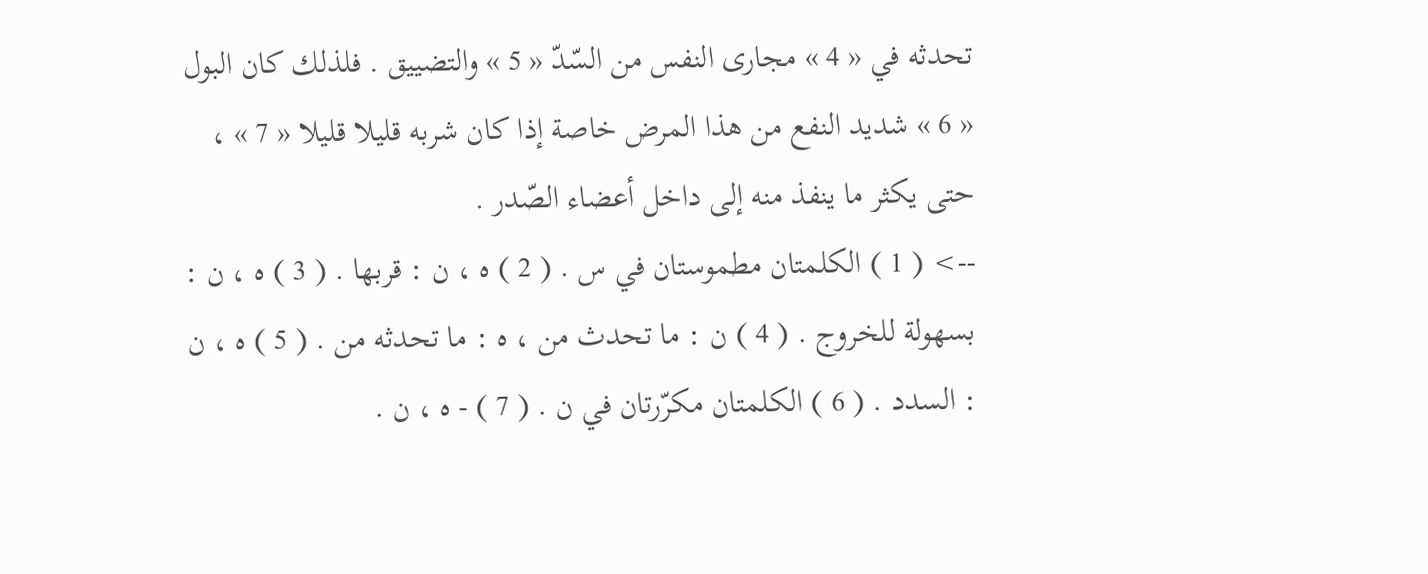تحدثه في « 4 » مجارى النفس من السّدّ « 5 » والتضييق . فلذلك كان البول « 6 » شديد النفع من هذا المرض خاصة إذا كان شربه قليلا قليلا « 7 » ، حتى يكثر ما ينفذ منه إلى داخل أعضاء الصّدر .
--> ( 1 ) الكلمتان مطموستان في س . ( 2 ) ه ، ن : قربها . ( 3 ) ه ، ن : بسهولة للخروج . ( 4 ) ن : ما تحدث من ، ه : ما تحدثه من . ( 5 ) ه ، ن : السدد . ( 6 ) الكلمتان مكرّرتان في ن . ( 7 ) - ه ، ن .